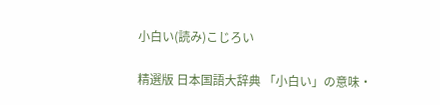小白い(読み)こじろい

精選版 日本国語大辞典 「小白い」の意味・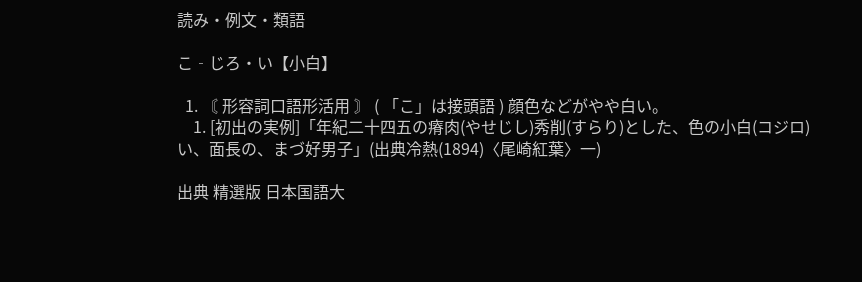読み・例文・類語

こ‐じろ・い【小白】

  1. 〘 形容詞口語形活用 〙 ( 「こ」は接頭語 ) 顔色などがやや白い。
    1. [初出の実例]「年紀二十四五の瘠肉(やせじし)秀削(すらり)とした、色の小白(コジロ)い、面長の、まづ好男子」(出典冷熱(1894)〈尾崎紅葉〉一)

出典 精選版 日本国語大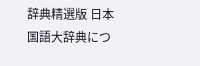辞典精選版 日本国語大辞典につ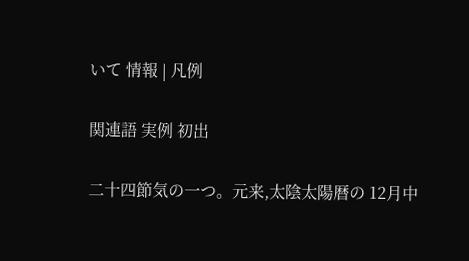いて 情報 | 凡例

関連語 実例 初出

二十四節気の一つ。元来,太陰太陽暦の 12月中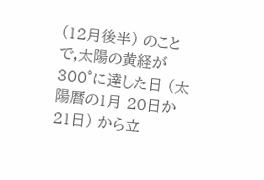(12月後半) のことで,太陽の黄経が 300°に達した日 (太陽暦の1月 20日か 21日) から立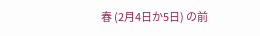春 (2月4日か5日) の前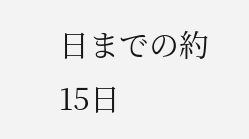日までの約 15日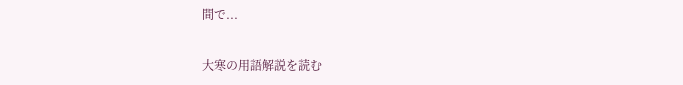間で...

大寒の用語解説を読む